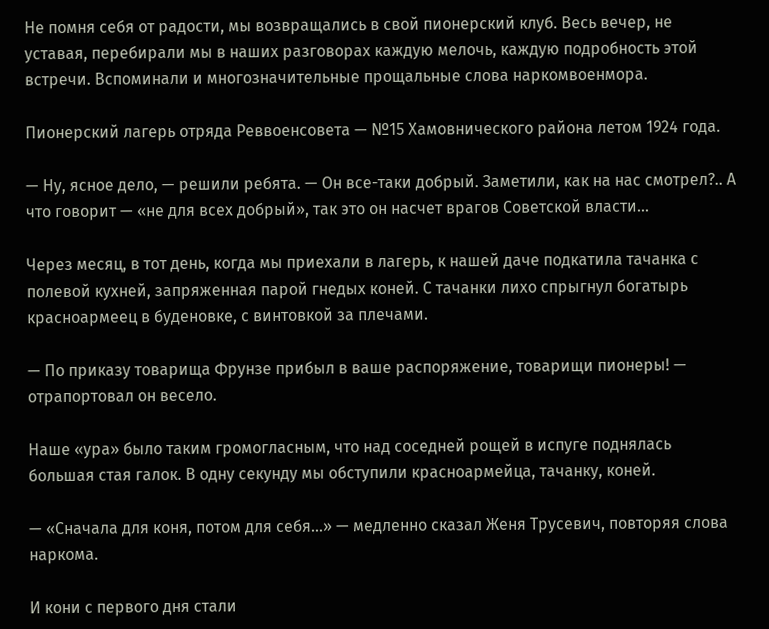Не помня себя от радости, мы возвращались в свой пионерский клуб. Весь вечер, не уставая, перебирали мы в наших разговорах каждую мелочь, каждую подробность этой встречи. Вспоминали и многозначительные прощальные слова наркомвоенмора.

Пионерский лагерь отряда Реввоенсовета — №15 Хамовнического района летом 1924 года.

— Ну, ясное дело, — решили ребята. — Он все-таки добрый. Заметили, как на нас смотрел?.. А что говорит — «не для всех добрый», так это он насчет врагов Советской власти…

Через месяц, в тот день, когда мы приехали в лагерь, к нашей даче подкатила тачанка с полевой кухней, запряженная парой гнедых коней. С тачанки лихо спрыгнул богатырь красноармеец в буденовке, с винтовкой за плечами.

— По приказу товарища Фрунзе прибыл в ваше распоряжение, товарищи пионеры! — отрапортовал он весело.

Наше «ура» было таким громогласным, что над соседней рощей в испуге поднялась большая стая галок. В одну секунду мы обступили красноармейца, тачанку, коней.

— «Сначала для коня, потом для себя…» — медленно сказал Женя Трусевич, повторяя слова наркома.

И кони с первого дня стали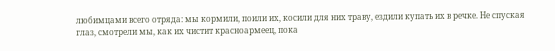любимцами всего отряда: мы кормили, поили их, косили для них траву, ездили купать их в речке. Не спуская глаз, смотрели мы, как их чистит красноармеец, пока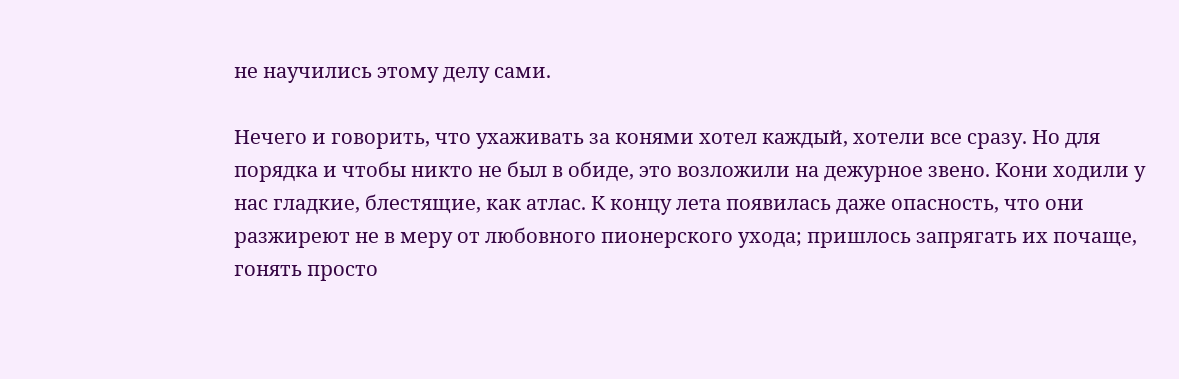не научились этому делу сами.

Нечего и говорить, что ухаживать за конями хотел каждый, хотели все сразу. Но для порядка и чтобы никто не был в обиде, это возложили на дежурное звено. Кони ходили у нас гладкие, блестящие, как атлас. К концу лета появилась даже опасность, что они разжиреют не в меру от любовного пионерского ухода; пришлось запрягать их почаще, гонять просто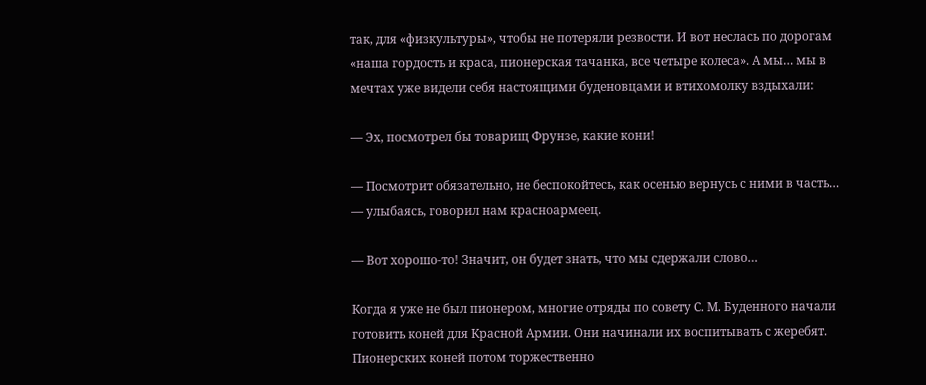так, для «физкультуры», чтобы не потеряли резвости. И вот неслась по дорогам «наша гордость и краса, пионерская тачанка, все четыре колеса». А мы… мы в мечтах уже видели себя настоящими буденовцами и втихомолку вздыхали:

— Эх, посмотрел бы товарищ Фрунзе, какие кони!

— Посмотрит обязательно, не беспокойтесь, как осенью вернусь с ними в часть… — улыбаясь, говорил нам красноармеец.

— Вот хорошо-то! Значит, он будет знать, что мы сдержали слово…

Когда я уже не был пионером, многие отряды по совету С. М. Буденного начали готовить коней для Красной Армии. Они начинали их воспитывать с жеребят. Пионерских коней потом торжественно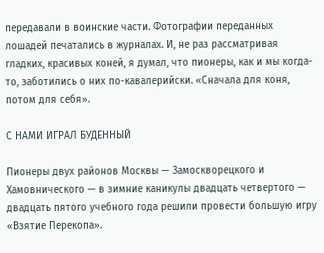передавали в воинские части. Фотографии переданных лошадей печатались в журналах. И, не раз рассматривая гладких, красивых коней, я думал, что пионеры, как и мы когда-то, заботились о них по-кавалерийски. «Сначала для коня, потом для себя».

С НАМИ ИГРАЛ БУДЕННЫЙ

Пионеры двух районов Москвы — Замоскворецкого и Хамовнического — в зимние каникулы двадцать четвертого — двадцать пятого учебного года решили провести большую игру «Взятие Перекопа».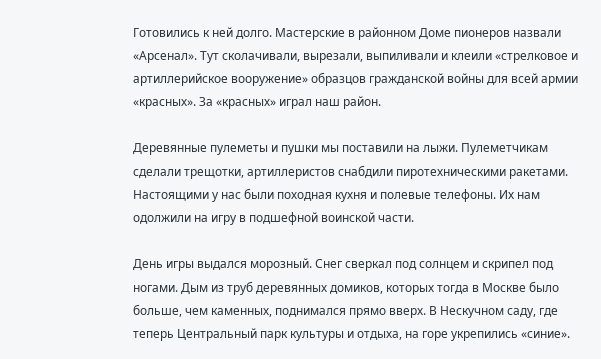Готовились к ней долго. Мастерские в районном Доме пионеров назвали «Арсенал». Тут сколачивали, вырезали, выпиливали и клеили «стрелковое и артиллерийское вооружение» образцов гражданской войны для всей армии «красных». За «красных» играл наш район.

Деревянные пулеметы и пушки мы поставили на лыжи. Пулеметчикам сделали трещотки, артиллеристов снабдили пиротехническими ракетами. Настоящими у нас были походная кухня и полевые телефоны. Их нам одолжили на игру в подшефной воинской части.

День игры выдался морозный. Снег сверкал под солнцем и скрипел под ногами. Дым из труб деревянных домиков, которых тогда в Москве было больше, чем каменных, поднимался прямо вверх. В Нескучном саду, где теперь Центральный парк культуры и отдыха, на горе укрепились «синие».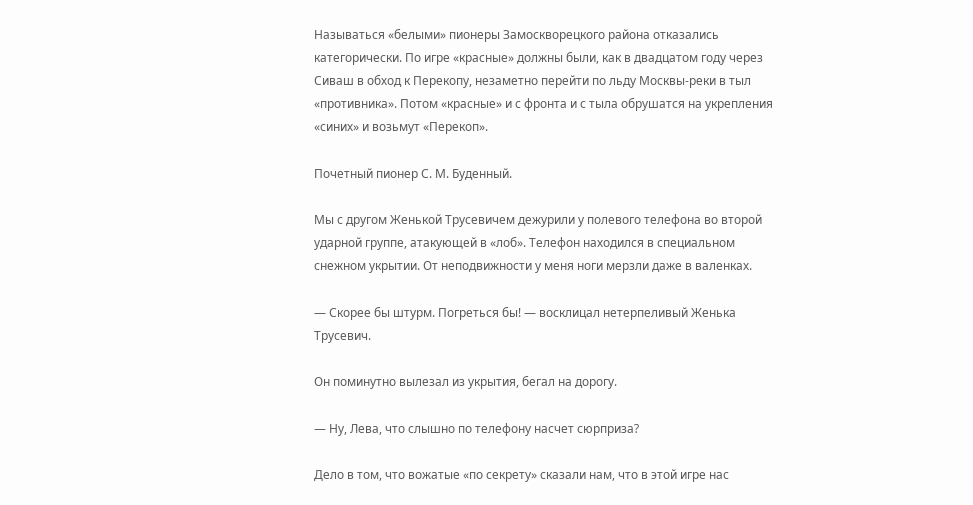Называться «белыми» пионеры Замоскворецкого района отказались категорически. По игре «красные» должны были, как в двадцатом году через Сиваш в обход к Перекопу, незаметно перейти по льду Москвы-реки в тыл «противника». Потом «красные» и с фронта и с тыла обрушатся на укрепления «синих» и возьмут «Перекоп».

Почетный пионер С. М. Буденный.

Мы с другом Женькой Трусевичем дежурили у полевого телефона во второй ударной группе, атакующей в «лоб». Телефон находился в специальном снежном укрытии. От неподвижности у меня ноги мерзли даже в валенках.

— Скорее бы штурм. Погреться бы! — восклицал нетерпеливый Женька Трусевич.

Он поминутно вылезал из укрытия, бегал на дорогу.

— Ну, Лева, что слышно по телефону насчет сюрприза?

Дело в том, что вожатые «по секрету» сказали нам, что в этой игре нас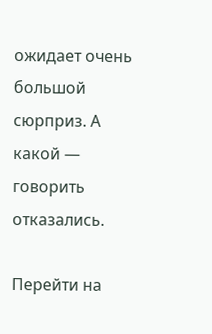ожидает очень большой сюрприз. А какой — говорить отказались.

Перейти на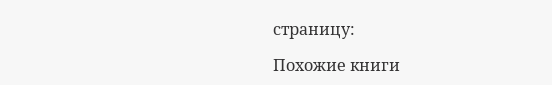страницу:

Похожие книги